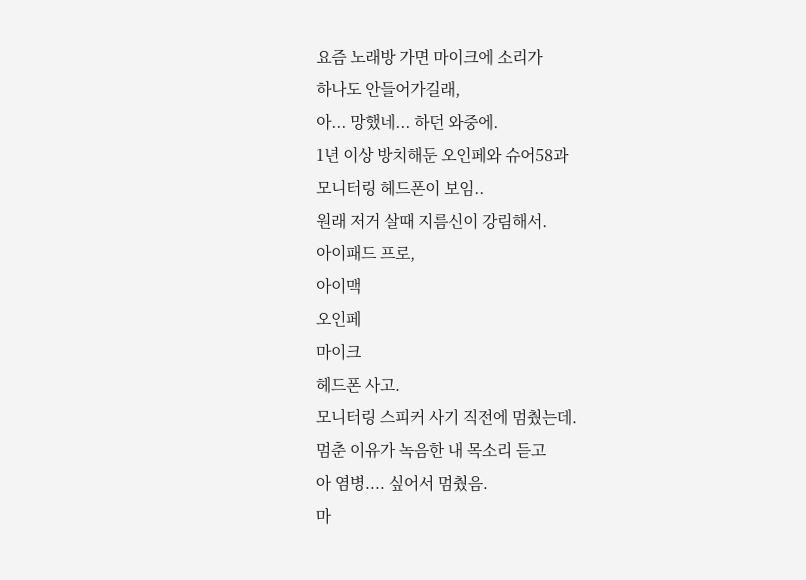요즘 노래방 가면 마이크에 소리가
하나도 안들어가길래,
아... 망했네... 하던 와중에.
1년 이상 방치해둔 오인페와 슈어58과
모니터링 헤드폰이 보임..
원래 저거 살때 지름신이 강림해서.
아이패드 프로,
아이맥
오인페
마이크
헤드폰 사고.
모니터링 스피커 사기 직전에 멈췄는데.
멈춘 이유가 녹음한 내 목소리 듣고
아 염병.... 싶어서 멈췄음.
마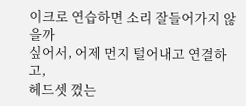이크로 연습하면 소리 잘들어가지 않을까
싶어서, 어제 먼지 털어내고 연결하고,
헤드셋 꼈는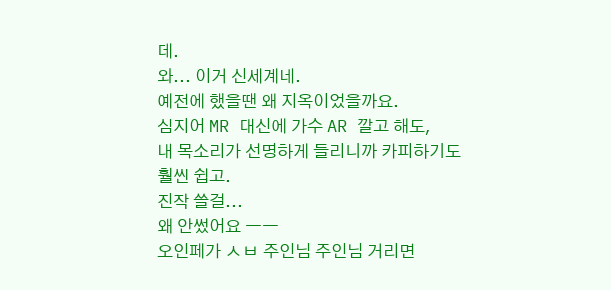데.
와... 이거 신세계네.
예전에 했을땐 왜 지옥이었을까요.
심지어 MR 대신에 가수 AR 깔고 해도,
내 목소리가 선명하게 들리니까 카피하기도
훨씬 쉽고.
진작 쓸걸...
왜 안썼어요 ㅡㅡ
오인페가 ㅅㅂ 주인님 주인님 거리면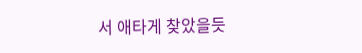서 애타게 찾았을듯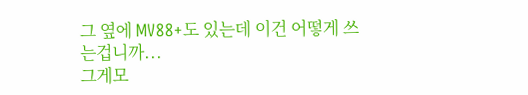그 옆에 MV88+도 있는데 이건 어떻게 쓰는겁니까...
그게모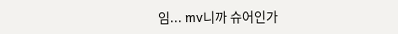임... mv니까 슈어인가